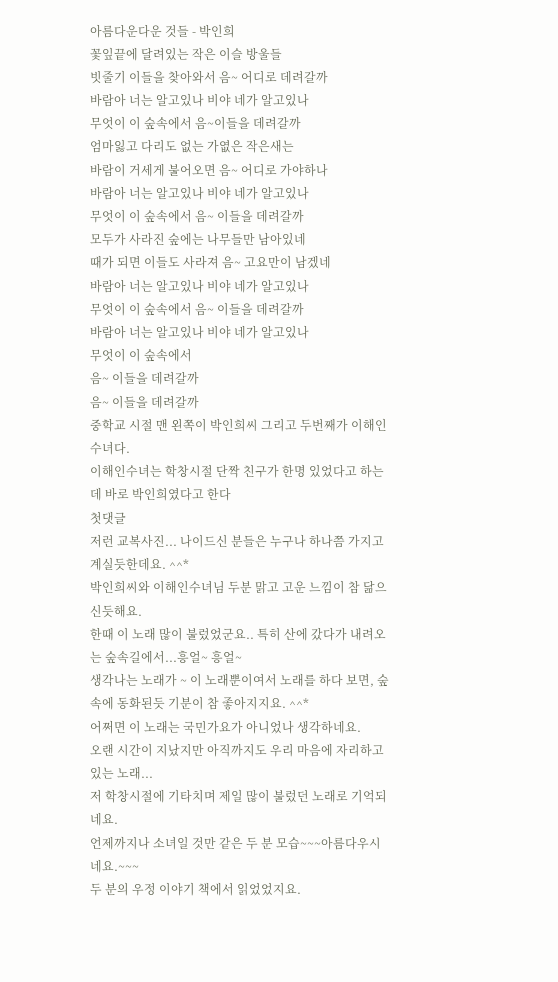아름다운다운 것들 - 박인희
꽃잎끝에 달려있는 작은 이슬 방울들
빗줄기 이들을 찾아와서 음~ 어디로 데려갈까
바람아 너는 알고있나 비야 네가 알고있나
무엇이 이 숲속에서 음~이들을 데려갈까
엄마잃고 다리도 없는 가엾은 작은새는
바람이 거세게 불어오면 음~ 어디로 가야하나
바람아 너는 알고있나 비야 네가 알고있나
무엇이 이 숲속에서 음~ 이들을 데려갈까
모두가 사라진 숲에는 나무들만 남아있네
때가 되면 이들도 사라져 음~ 고요만이 남겠네
바람아 너는 알고있나 비야 네가 알고있나
무엇이 이 숲속에서 음~ 이들을 데려갈까
바람아 너는 알고있나 비야 네가 알고있나
무엇이 이 숲속에서
음~ 이들을 데려갈까
음~ 이들을 데려갈까
중학교 시절 맨 왼쪽이 박인희씨 그리고 두번째가 이해인 수녀다.
이해인수녀는 학창시절 단짝 친구가 한명 있었다고 하는데 바로 박인희였다고 한다
첫댓글
저런 교복사진... 나이드신 분들은 누구나 하나쯤 가지고 계실듯한데요. ^^*
박인희씨와 이해인수녀님 두분 맑고 고운 느낌이 참 닮으신듯해요.
한때 이 노래 많이 불렀었군요.. 특히 산에 갔다가 내려오는 숲속길에서...흥얼~ 흥얼~
생각나는 노래가 ~ 이 노래뿐이여서 노래를 하다 보면, 숲속에 동화된듯 기분이 참 좋아지지요. ^^*
어쩌면 이 노래는 국민가요가 아니었나 생각하네요.
오랜 시간이 지났지만 아직까지도 우리 마음에 자리하고 있는 노래...
저 학창시절에 기타치며 제일 많이 불렀던 노래로 기억되네요.
언제까지나 소녀일 것만 같은 두 분 모습~~~아름다우시네요.~~~
두 분의 우정 이야기 책에서 읽었었지요.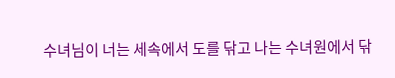수녀님이 너는 세속에서 도를 닦고 나는 수녀원에서 닦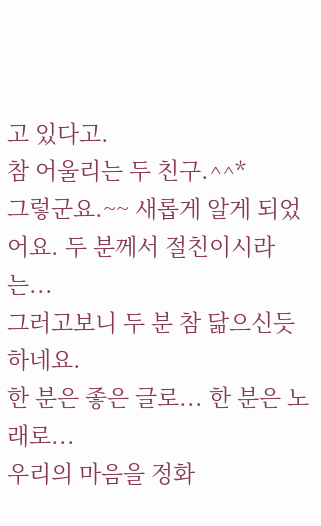고 있다고.
참 어울리는 두 친구.^^*
그렇군요.~~ 새롭게 알게 되었어요. 두 분께서 절친이시라는...
그러고보니 두 분 참 닮으신듯 하네요.
한 분은 좋은 글로... 한 분은 노래로...
우리의 마음을 정화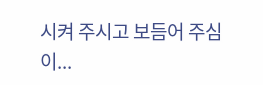시켜 주시고 보듬어 주심이...